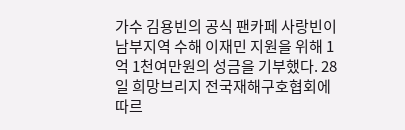가수 김용빈의 공식 팬카페 사랑빈이 남부지역 수해 이재민 지원을 위해 1억 1천여만원의 성금을 기부했다. 28일 희망브리지 전국재해구호협회에 따르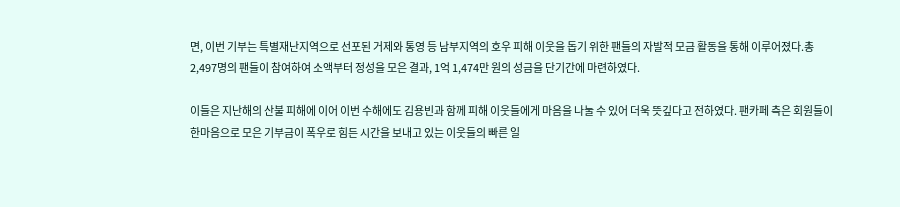면, 이번 기부는 특별재난지역으로 선포된 거제와 통영 등 남부지역의 호우 피해 이웃을 돕기 위한 팬들의 자발적 모금 활동을 통해 이루어졌다.총 2,497명의 팬들이 참여하여 소액부터 정성을 모은 결과, 1억 1,474만 원의 성금을 단기간에 마련하였다.

이들은 지난해의 산불 피해에 이어 이번 수해에도 김용빈과 함께 피해 이웃들에게 마음을 나눌 수 있어 더욱 뜻깊다고 전하였다. 팬카페 측은 회원들이 한마음으로 모은 기부금이 폭우로 힘든 시간을 보내고 있는 이웃들의 빠른 일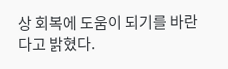상 회복에 도움이 되기를 바란다고 밝혔다.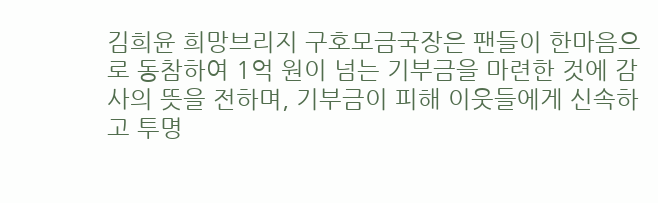김희윤 희망브리지 구호모금국장은 팬들이 한마음으로 동참하여 1억 원이 넘는 기부금을 마련한 것에 감사의 뜻을 전하며, 기부금이 피해 이웃들에게 신속하고 투명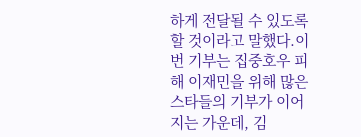하게 전달될 수 있도록 할 것이라고 말했다.이번 기부는 집중호우 피해 이재민을 위해 많은 스타들의 기부가 이어지는 가운데, 김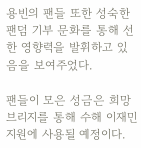용빈의 팬들 또한 성숙한 팬덤 기부 문화를 통해 선한 영향력을 발휘하고 있음을 보여주었다.

팬들이 모은 성금은 희망브리지를 통해 수해 이재민 지원에 사용될 예정이다.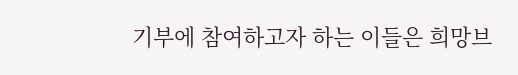기부에 참여하고자 하는 이들은 희망브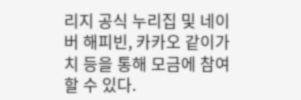리지 공식 누리집 및 네이버 해피빈, 카카오 같이가치 등을 통해 모금에 참여할 수 있다.